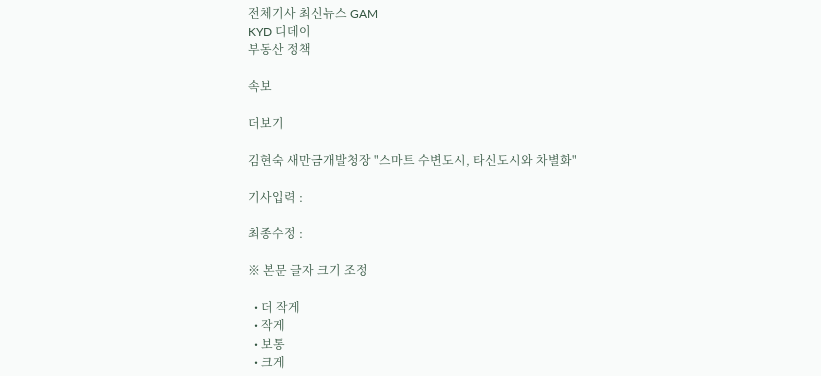전체기사 최신뉴스 GAM
KYD 디데이
부동산 정책

속보

더보기

김현숙 새만금개발청장 "스마트 수변도시, 타신도시와 차별화"

기사입력 :

최종수정 :

※ 본문 글자 크기 조정

  • 더 작게
  • 작게
  • 보통
  • 크게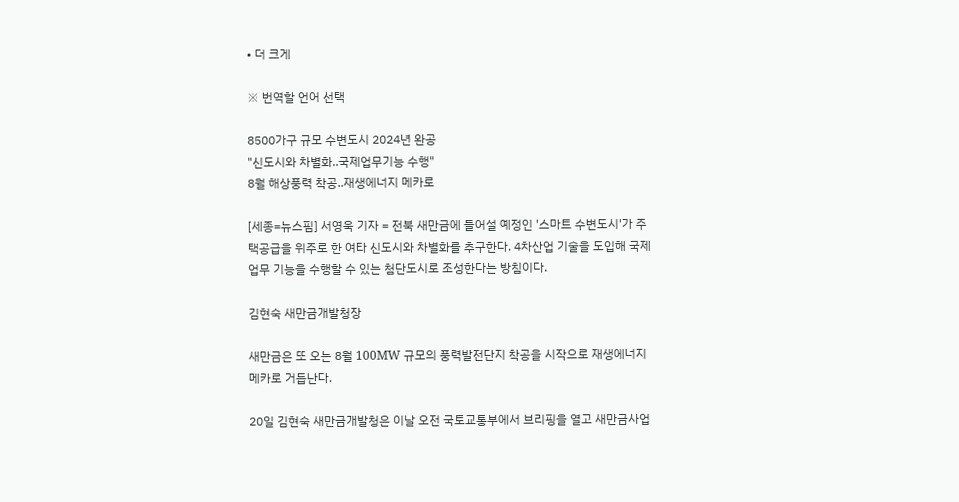• 더 크게

※ 번역할 언어 선택

8500가구 규모 수변도시 2024년 완공
"신도시와 차별화..국제업무기능 수행"
8월 해상풍력 착공..재생에너지 메카로

[세종=뉴스핌] 서영욱 기자 = 전북 새만금에 들어설 예정인 '스마트 수변도시'가 주택공급을 위주로 한 여타 신도시와 차별화를 추구한다. 4차산업 기술을 도입해 국제업무 기능을 수행할 수 있는 첨단도시로 조성한다는 방침이다.

김현숙 새만금개발청장

새만금은 또 오는 8월 100MW 규모의 풍력발전단지 착공을 시작으로 재생에너지 메카로 거듭난다.

20일 김현숙 새만금개발청은 이날 오전 국토교통부에서 브리핑을 열고 새만금사업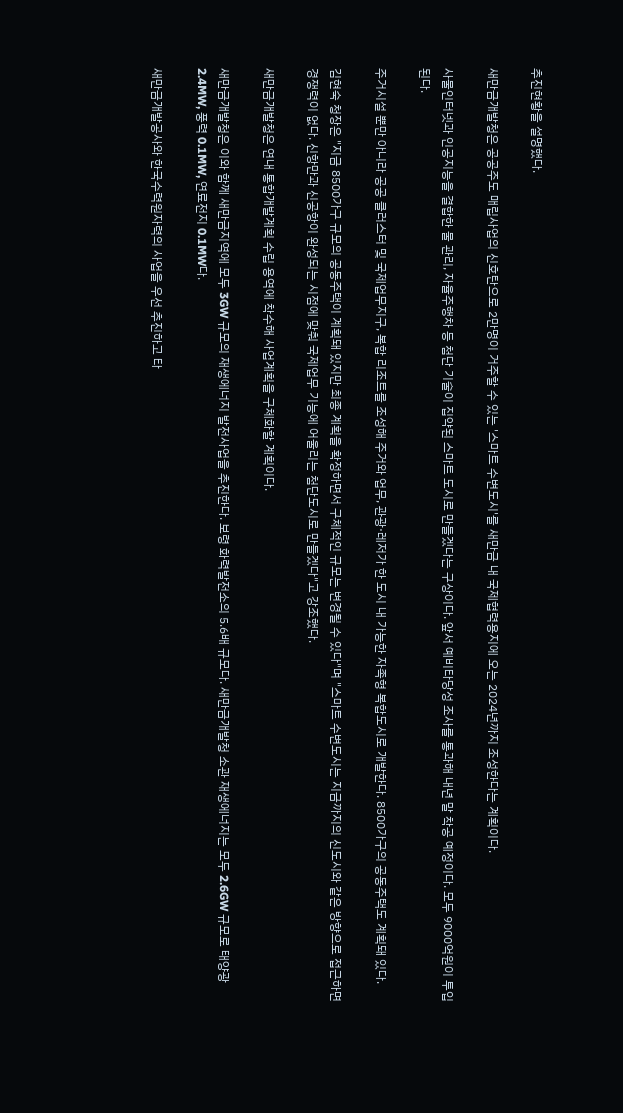추진현황을 설명했다.

새만금개발청은 공공주도 매립사업의 신호탄으로 2만명이 거주할 수 있는 '스마트 수변도시'를 새만금 내 국제협력용지에 오는 2024년까지 조성한다는 계획이다.

사물인터넷과 인공지능을 결합한 물 관리, 자율주행차 등 첨단 기술이 집약된 스마트 도시로 만들겠다는 구상이다. 앞서 예비타당성 조사를 통과해 내년 말 착공 예정이다. 모두 9000억원이 투입된다.

주거시설 뿐만 아니라 공공 클러스터 및 국제업무지구, 복합 리조트를 조성해 주거와 업무, 관광·레저가 한 도시 내 가능한 자족형 복합도시로 개발한다. 8500가구의 공동주택도 계획돼 있다.

김현숙 청장은 "지금 8500가구 규모의 공동주택이 계획돼 있지만 최종 계획을 확정하면서 구체적인 규모는 변경될 수 있다"며 "스마트 수변도시는 지금까지의 신도시와 같은 방향으로 접근하면 경쟁력이 없다. 신항만과 신공항이 완성되는 시점에 맞춰 국제업무 기능에 어울리는 첨단도시로 만들겠다"고 강조했다.

새만금개발청은 연내 통합개발계획 수립 용역에 착수해 사업계획을 구체화할 계획이다.

새만금개발청은 이와 함께 새만금지역에 모두 3GW 규모의 재생에너지 발전사업을 추진한다. 보령 화력발전소의 5.6배 규모다. 새만금개발청 소관 재생에너지는 모두 2.6GW 규모로 태양광 2.4MW, 풍력 0.1MW, 연료전지 0.1MW다.

새만금개발공사와 한국수력원자력의 사업을 우선 추진하고 타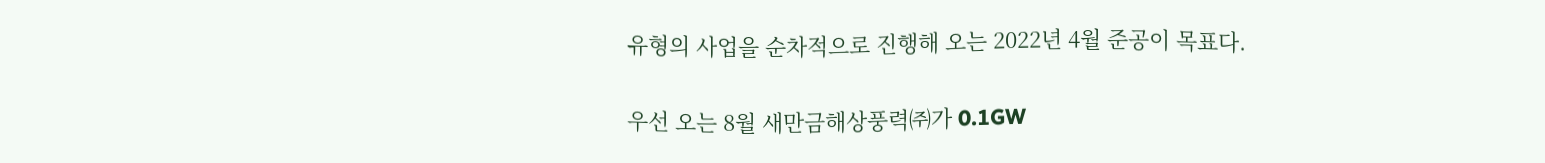유형의 사업을 순차적으로 진행해 오는 2022년 4월 준공이 목표다.

우선 오는 8월 새만금해상풍력㈜가 0.1GW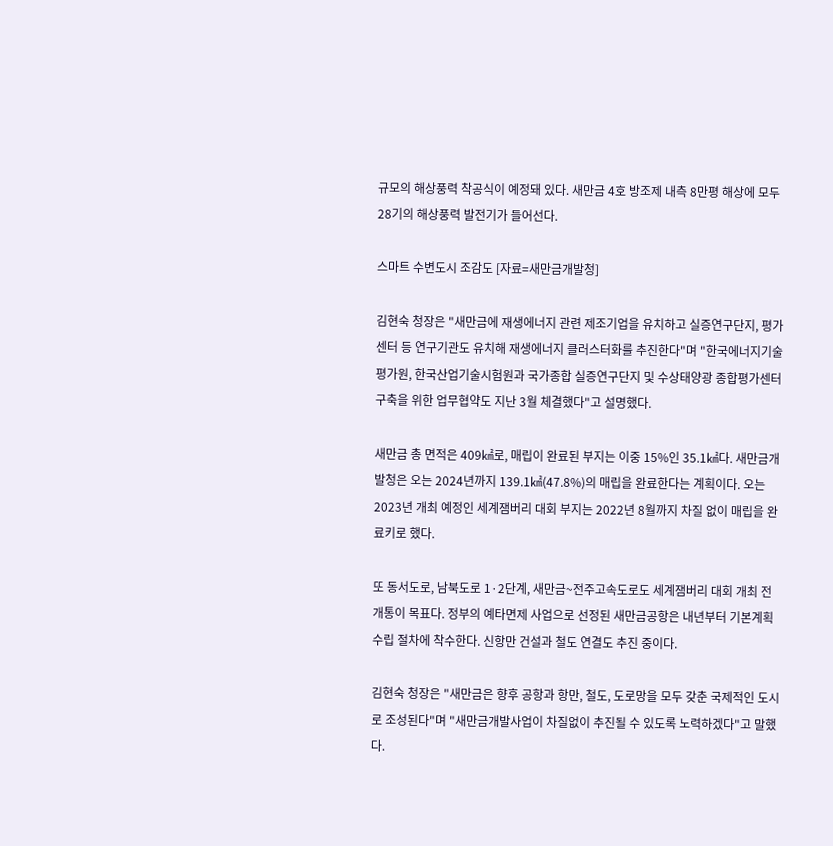규모의 해상풍력 착공식이 예정돼 있다. 새만금 4호 방조제 내측 8만평 해상에 모두 28기의 해상풍력 발전기가 들어선다.

스마트 수변도시 조감도 [자료=새만금개발청]

김현숙 청장은 "새만금에 재생에너지 관련 제조기업을 유치하고 실증연구단지, 평가센터 등 연구기관도 유치해 재생에너지 클러스터화를 추진한다"며 "한국에너지기술평가원, 한국산업기술시험원과 국가종합 실증연구단지 및 수상태양광 종합평가센터 구축을 위한 업무협약도 지난 3월 체결했다"고 설명했다.

새만금 총 면적은 409㎢로, 매립이 완료된 부지는 이중 15%인 35.1㎢다. 새만금개발청은 오는 2024년까지 139.1㎢(47.8%)의 매립을 완료한다는 계획이다. 오는 2023년 개최 예정인 세계잼버리 대회 부지는 2022년 8월까지 차질 없이 매립을 완료키로 했다.

또 동서도로, 남북도로 1·2단계, 새만금~전주고속도로도 세계잼버리 대회 개최 전 개통이 목표다. 정부의 예타면제 사업으로 선정된 새만금공항은 내년부터 기본계획 수립 절차에 착수한다. 신항만 건설과 철도 연결도 추진 중이다.

김현숙 청장은 "새만금은 향후 공항과 항만, 철도, 도로망을 모두 갖춘 국제적인 도시로 조성된다"며 "새만금개발사업이 차질없이 추진될 수 있도록 노력하겠다"고 말했다.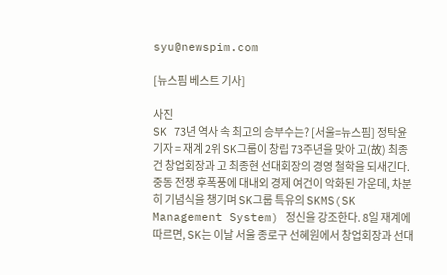syu@newspim.com

[뉴스핌 베스트 기사]

사진
SK 73년 역사 속 최고의 승부수는? [서울=뉴스핌] 정탁윤 기자 = 재계 2위 SK그룹이 창립 73주년을 맞아 고(故) 최종건 창업회장과 고 최종현 선대회장의 경영 철학을 되새긴다. 중동 전쟁 후폭풍에 대내외 경제 여건이 악화된 가운데, 차분히 기념식을 챙기며 SK그룹 특유의 SKMS(SK Management System) 정신을 강조한다. 8일 재계에 따르면, SK는 이날 서울 종로구 선혜원에서 창업회장과 선대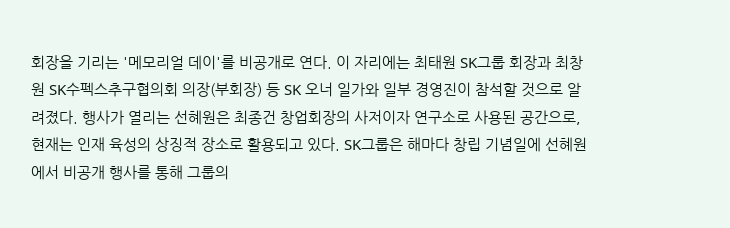회장을 기리는 '메모리얼 데이'를 비공개로 연다. 이 자리에는 최태원 SK그룹 회장과 최창원 SK수펙스추구협의회 의장(부회장) 등 SK 오너 일가와 일부 경영진이 참석할 것으로 알려졌다. 행사가 열리는 선혜원은 최종건 창업회장의 사저이자 연구소로 사용된 공간으로, 현재는 인재 육성의 상징적 장소로 활용되고 있다. SK그룹은 해마다 창립 기념일에 선혜원에서 비공개 행사를 통해 그룹의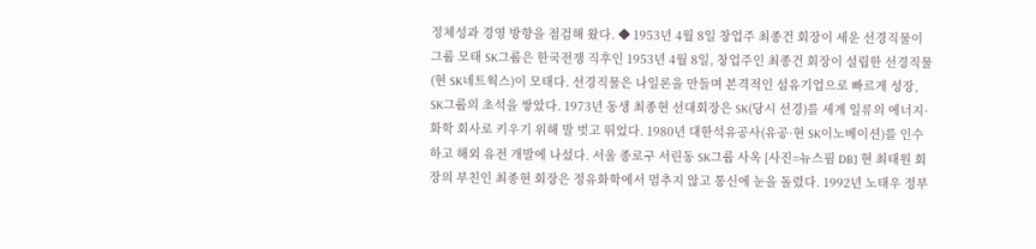정체성과 경영 방향을 점검해 왔다. ◆ 1953년 4월 8일 창업주 최종건 회장이 세운 선경직물이 그룹 모태 SK그룹은 한국전쟁 직후인 1953년 4월 8일, 창업주인 최종건 회장이 설립한 선경직물(현 SK네트웍스)이 모태다. 선경직물은 나일론을 만들며 본격적인 섬유기업으로 빠르게 성장, SK그룹의 초석을 쌓았다. 1973년 동생 최종현 선대회장은 SK(당시 선경)를 세계 일류의 에너지·화학 회사로 키우기 위해 발 벗고 뛰었다. 1980년 대한석유공사(유공·현 SK이노베이션)를 인수하고 해외 유전 개발에 나섰다. 서울 종로구 서린동 SK그룹 사옥 [사진=뉴스핌 DB] 현 최태원 회장의 부친인 최종현 회장은 정유화학에서 멈추지 않고 통신에 눈을 돌렸다. 1992년 노태우 정부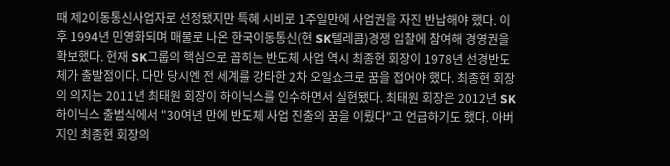때 제2이동통신사업자로 선정됐지만 특혜 시비로 1주일만에 사업권을 자진 반납해야 했다. 이후 1994년 민영화되며 매물로 나온 한국이동통신(현 SK텔레콤)경쟁 입찰에 참여해 경영권을 확보했다. 현재 SK그룹의 핵심으로 꼽히는 반도체 사업 역시 최종현 회장이 1978년 선경반도체가 출발점이다. 다만 당시엔 전 세계를 강타한 2차 오일쇼크로 꿈을 접어야 했다. 최종현 회장의 의지는 2011년 최태원 회장이 하이닉스를 인수하면서 실현됐다. 최태원 회장은 2012년 SK하이닉스 출범식에서 "30여년 만에 반도체 사업 진출의 꿈을 이뤘다"고 언급하기도 했다. 아버지인 최종현 회장의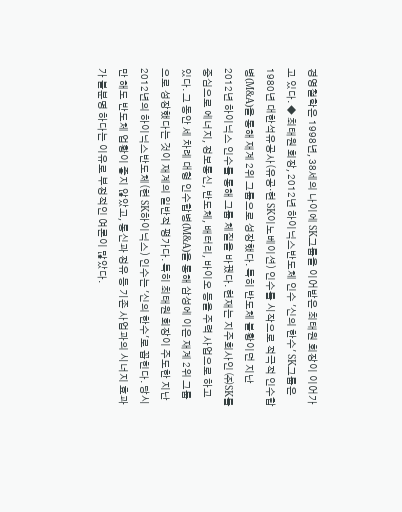경영철학은 1998년, 38세의 나이에 SK그룹을 이어받은 최태원 회장이 이어가고 있다. ◆ 최태원 회장, 2012년 하이닉스반도체 인수 '신의 한수' SK그룹은 1980년 대한석유공사(유공·현 SK이노베이션) 인수를 시작으로 적극적 인수합병(M&A)을 통해 재계 2위 그룹으로 성장했다. 특히 반도체 불황이던 지난 2012년 하이닉스 인수를 통해 그룹 체질을 바꿨다. 현재는 지주회사인 ㈜SK를 중심으로 에너지, 정보통신, 반도체, 배터리, 바이오 등을 주력 사업으로 하고 있다. 그 동안 세 차례 대형 인수합병(M&A)을 통해 삼성에 이은 재계 2위 그룹으로 성장했다는 것이 재계의 일반적 평가다. 특히 최태원 회장이 주도한 지난 2012년의 하이닉스반도체(현 SK하이닉스) 인수는 '신의 한수'로 꼽힌다. 당시만 해도 반도체 업황이 좋지 않았고, 통신과 정유 등 기존 사업과의 시너지 효과가 불분명 하다는 이유로 부정적인 여론이 많았다.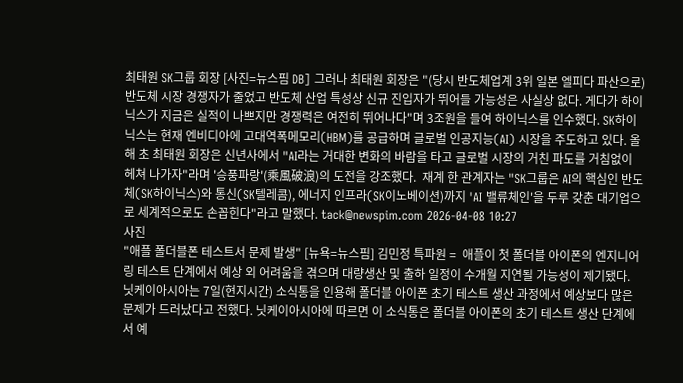최태원 SK그룹 회장 [사진=뉴스핌 DB] 그러나 최태원 회장은 "(당시 반도체업계 3위 일본 엘피다 파산으로) 반도체 시장 경쟁자가 줄었고 반도체 산업 특성상 신규 진입자가 뛰어들 가능성은 사실상 없다. 게다가 하이닉스가 지금은 실적이 나쁘지만 경쟁력은 여전히 뛰어나다"며 3조원을 들여 하이닉스를 인수했다. SK하이닉스는 현재 엔비디아에 고대역폭메모리(HBM)를 공급하며 글로벌 인공지능(AI) 시장을 주도하고 있다. 올해 초 최태원 회장은 신년사에서 "AI라는 거대한 변화의 바람을 타고 글로벌 시장의 거친 파도를 거침없이 헤쳐 나가자"라며 '승풍파랑'(乘風破浪)의 도전을 강조했다.  재계 한 관계자는 "SK그룹은 AI의 핵심인 반도체(SK하이닉스)와 통신(SK텔레콤), 에너지 인프라(SK이노베이션)까지 'AI 밸류체인'을 두루 갖춘 대기업으로 세계적으로도 손꼽힌다"라고 말했다. tack@newspim.com 2026-04-08 10:27
사진
"애플 폴더블폰 테스트서 문제 발생" [뉴욕=뉴스핌] 김민정 특파원 =  애플이 첫 폴더블 아이폰의 엔지니어링 테스트 단계에서 예상 외 어려움을 겪으며 대량생산 및 출하 일정이 수개월 지연될 가능성이 제기됐다. 닛케이아시아는 7일(현지시간) 소식통을 인용해 폴더블 아이폰 초기 테스트 생산 과정에서 예상보다 많은 문제가 드러났다고 전했다. 닛케이아시아에 따르면 이 소식통은 폴더블 아이폰의 초기 테스트 생산 단계에서 예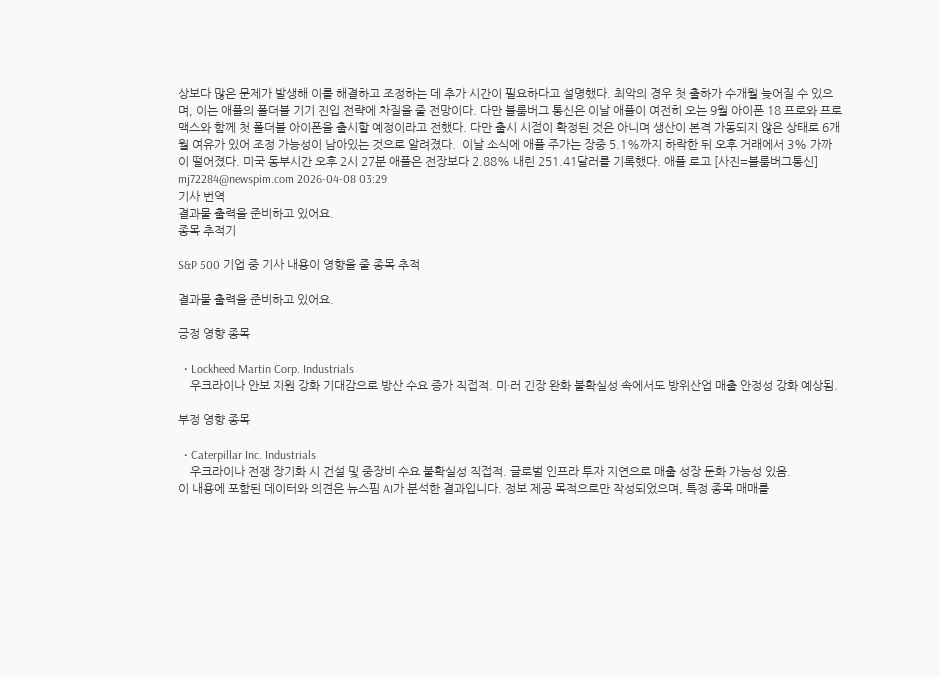상보다 많은 문제가 발생해 이를 해결하고 조정하는 데 추가 시간이 필요하다고 설명했다. 최악의 경우 첫 출하가 수개월 늦어질 수 있으며, 이는 애플의 폴더블 기기 진입 전략에 차질을 줄 전망이다. 다만 블룸버그 통신은 이날 애플이 여전히 오는 9월 아이폰 18 프로와 프로 맥스와 함께 첫 폴더블 아이폰을 출시할 예정이라고 전했다. 다만 출시 시점이 확정된 것은 아니며 생산이 본격 가동되지 않은 상태로 6개월 여유가 있어 조정 가능성이 남아있는 것으로 알려졌다.  이날 소식에 애플 주가는 장중 5.1%까지 하락한 뒤 오후 거래에서 3% 가까이 떨어졌다. 미국 동부시간 오후 2시 27분 애플은 전장보다 2.88% 내린 251.41달러를 기록했다. 애플 로고 [사진=블룸버그통신] mj72284@newspim.com 2026-04-08 03:29
기사 번역
결과물 출력을 준비하고 있어요.
종목 추적기

S&P 500 기업 중 기사 내용이 영향을 줄 종목 추적

결과물 출력을 준비하고 있어요.

긍정 영향 종목

  • Lockheed Martin Corp. Industrials
    우크라이나 안보 지원 강화 기대감으로 방산 수요 증가 직접적. 미·러 긴장 완화 불확실성 속에서도 방위산업 매출 안정성 강화 예상됨.

부정 영향 종목

  • Caterpillar Inc. Industrials
    우크라이나 전쟁 장기화 시 건설 및 중장비 수요 불확실성 직접적. 글로벌 인프라 투자 지연으로 매출 성장 둔화 가능성 있음.
이 내용에 포함된 데이터와 의견은 뉴스핌 AI가 분석한 결과입니다. 정보 제공 목적으로만 작성되었으며, 특정 종목 매매를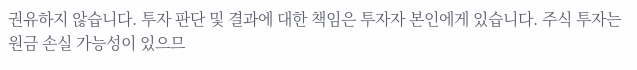권유하지 않습니다. 투자 판단 및 결과에 대한 책임은 투자자 본인에게 있습니다. 주식 투자는 원금 손실 가능성이 있으므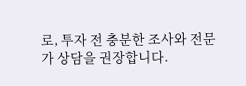로, 투자 전 충분한 조사와 전문가 상담을 권장합니다.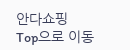안다쇼핑
Top으로 이동